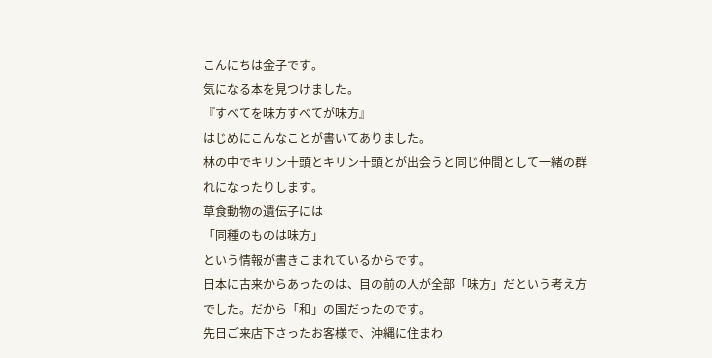こんにちは金子です。
気になる本を見つけました。
『すべてを味方すべてが味方』
はじめにこんなことが書いてありました。
林の中でキリン十頭とキリン十頭とが出会うと同じ仲間として一緒の群れになったりします。
草食動物の遺伝子には
「同種のものは味方」
という情報が書きこまれているからです。
日本に古来からあったのは、目の前の人が全部「味方」だという考え方でした。だから「和」の国だったのです。
先日ご来店下さったお客様で、沖縄に住まわ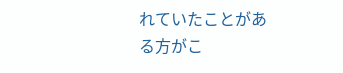れていたことがある方がこ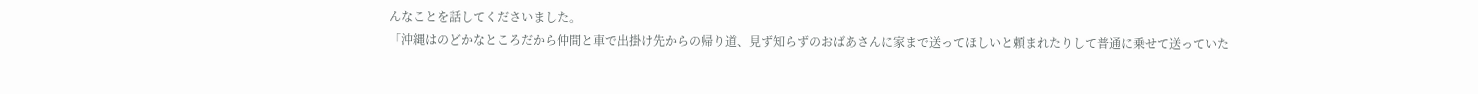んなことを話してくださいました。
「沖縄はのどかなところだから仲間と車で出掛け先からの帰り道、見ず知らずのおばあさんに家まで送ってほしいと頼まれたりして普通に乗せて送っていた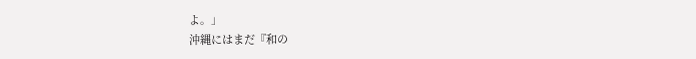よ。」
沖縄にはまだ『和の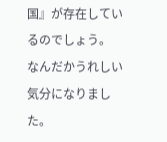国』が存在しているのでしょう。
なんだかうれしい気分になりました。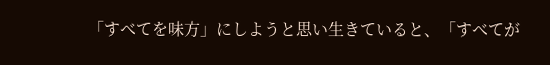「すべてを味方」にしようと思い生きていると、「すべてが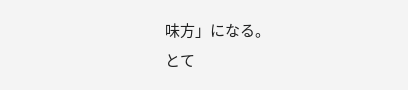味方」になる。
とて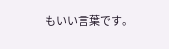もいい言葉です。